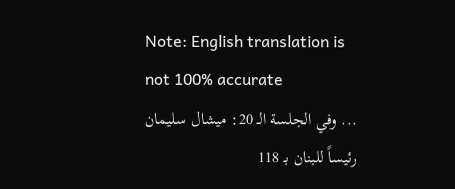Note: English translation is not 100% accurate
... وفي الجلسة الـ 20: ميشال سليمان رئيساً للبنان بـ 118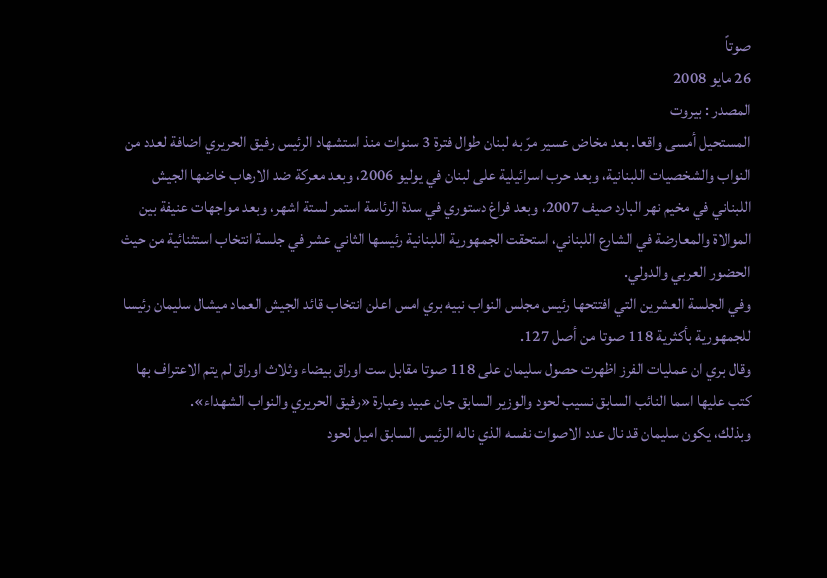صوتاً
26 مايو 2008
المصدر : بيروت
المستحيل أمسى واقعا. بعد مخاض عسير مرّ به لبنان طوال فترة 3 سنوات منذ استشهاد الرئيس رفيق الحريري اضافة لعدد من النواب والشخصيات اللبنانية، وبعد حرب اسرائيلية على لبنان في يوليو 2006، وبعد معركة ضد الارهاب خاضها الجيش اللبناني في مخيم نهر البارد صيف 2007، وبعد فراغ دستوري في سدة الرئاسة استمر لستة اشهر، وبعد مواجهات عنيفة بين الموالاة والمعارضة في الشارع اللبناني، استحقت الجمهورية اللبنانية رئيسها الثاني عشر في جلسة انتخاب استثنائية من حيث الحضور العربي والدولي.
وفي الجلسة العشرين التي افتتحها رئيس مجلس النواب نبيه بري امس اعلن انتخاب قائد الجيش العماد ميشال سليمان رئيسا للجمهورية بأكثرية 118 صوتا من أصل 127.
وقال بري ان عمليات الفرز اظهرت حصول سليمان على 118 صوتا مقابل ست اوراق بيضاء وثلاث اوراق لم يتم الاعتراف بها كتب عليها اسما النائب السابق نسيب لحود والوزير السابق جان عبيد وعبارة «رفيق الحريري والنواب الشهداء».
وبذلك، يكون سليمان قد نال عدد الاصوات نفسه الذي ناله الرئيس السابق اميل لحود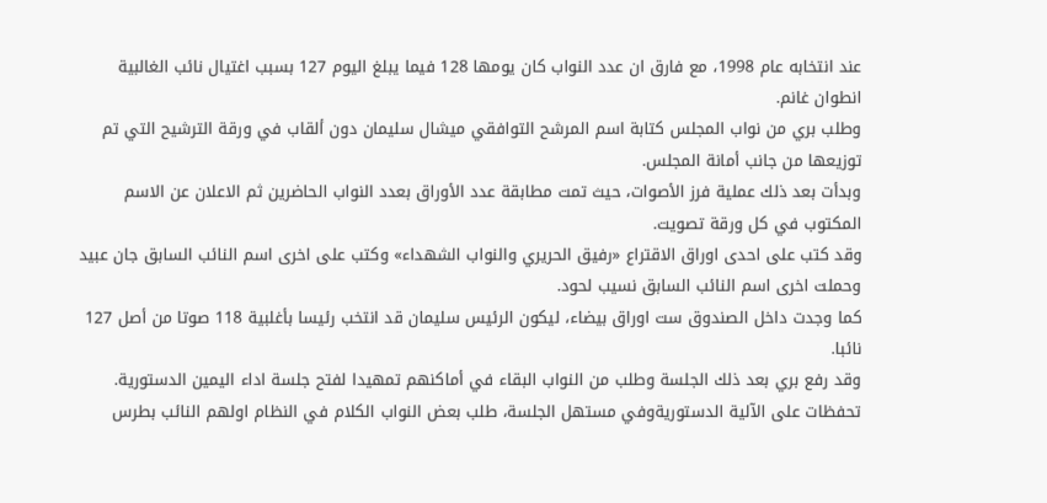عند انتخابه عام 1998، مع فارق ان عدد النواب كان يومها 128 فيما يبلغ اليوم 127 بسبب اغتيال نائب الغالبية انطوان غانم.
وطلب بري من نواب المجلس كتابة اسم المرشح التوافقي ميشال سليمان دون ألقاب في ورقة الترشيح التي تم توزيعها من جانب أمانة المجلس.
وبدأت بعد ذلك عملية فرز الأصوات، حيث تمت مطابقة عدد الأوراق بعدد النواب الحاضرين ثم الاعلان عن الاسم المكتوب في كل ورقة تصويت.
وقد كتب على احدى اوراق الاقتراع «رفيق الحريري والنواب الشهداء» وكتب على اخرى اسم النائب السابق جان عبيد وحملت اخرى اسم النائب السابق نسيب لحود.
كما وجدت داخل الصندوق ست اوراق بيضاء، ليكون الرئيس سليمان قد انتخب رئيسا بأغلبية 118 صوتا من أصل 127 نائبا.
وقد رفع بري بعد ذلك الجلسة وطلب من النواب البقاء في أماكنهم تمهيدا لفتح جلسة اداء اليمين الدستورية.
تحفظات على الآلية الدستوريةوفي مستهل الجلسة، طلب بعض النواب الكلام في النظام اولهم النائب بطرس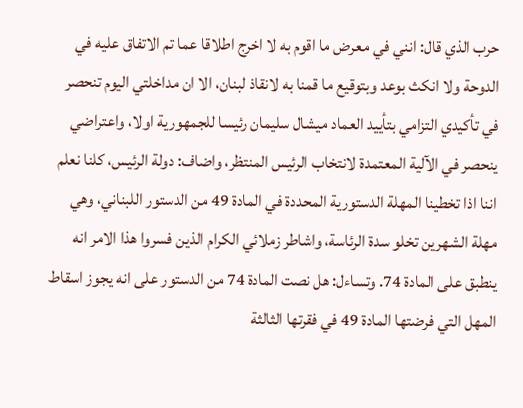حرب الذي قال: انني في معرض ما اقوم به لا اخرج اطلاقا عما تم الاتفاق عليه في الدوحة ولا انكث بوعد وبتوقيع ما قمنا به لانقاذ لبنان، الا ان مداخلتي اليوم تنحصر في تأكيدي التزامي بتأييد العماد ميشال سليمان رئيسا للجمهورية اولا، واعتراضي ينحصر في الآلية المعتمدة لانتخاب الرئيس المنتظر، واضاف: دولة الرئيس، كلنا نعلم اننا اذا تخطينا المهلة الدستورية المحددة في المادة 49 من الدستور اللبناني، وهي مهلة الشهرين تخلو سدة الرئاسة، واشاطر زملائي الكرام الذين فسروا هذا الامر انه ينطبق على المادة 74. وتساءل: هل نصت المادة 74 من الدستور على انه يجوز اسقاط المهل التي فرضتها المادة 49 في فقرتها الثالثة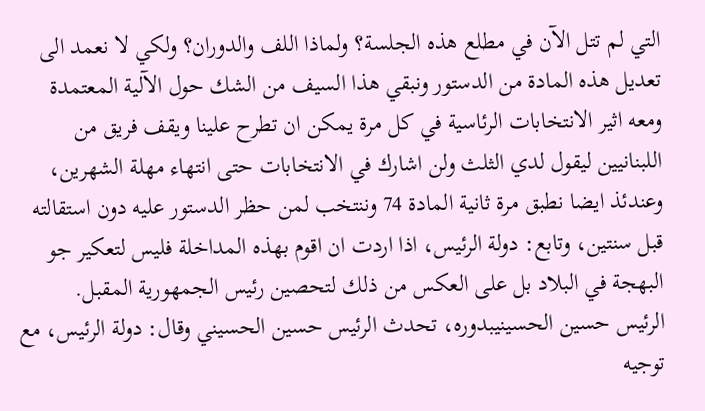التي لم تتل الآن في مطلع هذه الجلسة؟ ولماذا اللف والدوران؟ ولكي لا نعمد الى تعديل هذه المادة من الدستور ونبقي هذا السيف من الشك حول الآلية المعتمدة ومعه اثير الانتخابات الرئاسية في كل مرة يمكن ان تطرح علينا ويقف فريق من اللبنانيين ليقول لدي الثلث ولن اشارك في الانتخابات حتى انتهاء مهلة الشهرين، وعندئذ ايضا نطبق مرة ثانية المادة 74 وننتخب لمن حظر الدستور عليه دون استقالته قبل سنتين، وتابع: دولة الرئيس، اذا اردت ان اقوم بهذه المداخلة فليس لتعكير جو البهجة في البلاد بل على العكس من ذلك لتحصين رئيس الجمهورية المقبل.
الرئيس حسين الحسينيبدوره، تحدث الرئيس حسين الحسيني وقال: دولة الرئيس، مع توجيه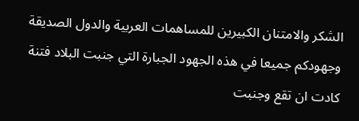الشكر والامتنان الكبيرين للمساهمات العربية والدول الصديقة وجهودكم جميعا في هذه الجهود الجبارة التي جنبت البلاد فتنة كادت ان تقع وجنبت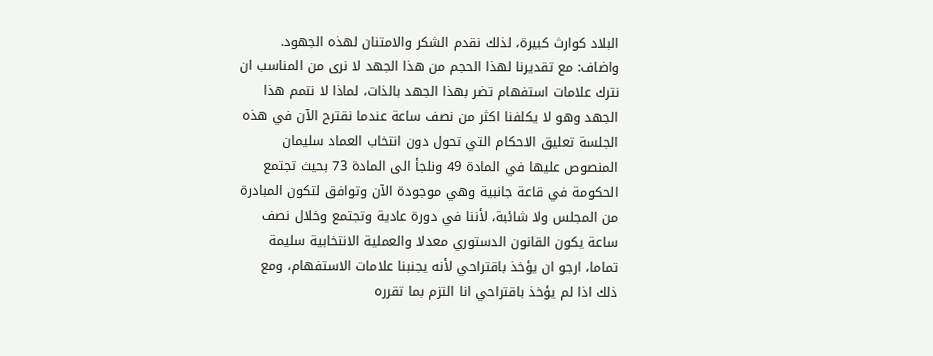البلاد كوارث كبيرة، لذلك نقدم الشكر والامتنان لهذه الجهود.
واضاف: مع تقديرنا لهذا الحجم من هذا الجهد لا نرى من المناسب ان نترك علامات استفهام تضر بهذا الجهد بالذات، لماذا لا نتمم هذا الجهد وهو لا يكلفنا اكثر من نصف ساعة عندما نقترح الآن في هذه الجلسة تعليق الاحكام التي تحول دون انتخاب العماد سليمان المنصوص عليها في المادة 49 ونلجأ الى المادة 73 بحيث تجتمع الحكومة في قاعة جانبية وهي موجودة الآن وتوافق لتكون المبادرة من المجلس ولا شائبة، لأننا في دورة عادية وتجتمع وخلال نصف ساعة يكون القانون الدستوري معدلا والعملية الانتخابية سليمة تماما، ارجو ان يؤخذ باقتراحي لأنه يجنبنا علامات الاستفهام، ومع ذلك اذا لم يؤخذ باقتراحي انا التزم بما تقرره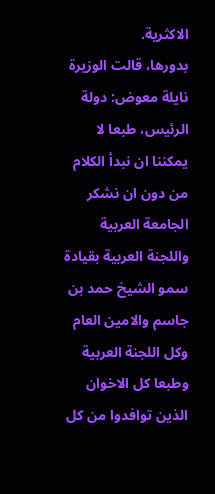الاكثرية.
بدورها، قالت الوزيرة نايلة معوض: دولة الرئيس، طبعا لا يمكننا ان نبدأ الكلام من دون ان نشكر الجامعة العربية واللجنة العربية بقيادة سمو الشيخ حمد بن جاسم والامين العام وكل اللجنة العربية وطبعا كل الاخوان الذين توافدوا من كل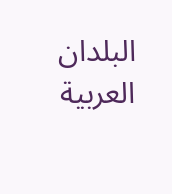البلدان العربية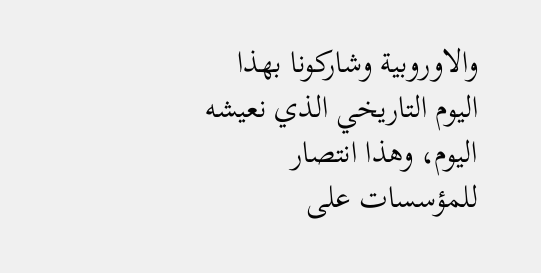والاوروبية وشاركونا بهذا اليوم التاريخي الذي نعيشه اليوم، وهذا انتصار للمؤسسات على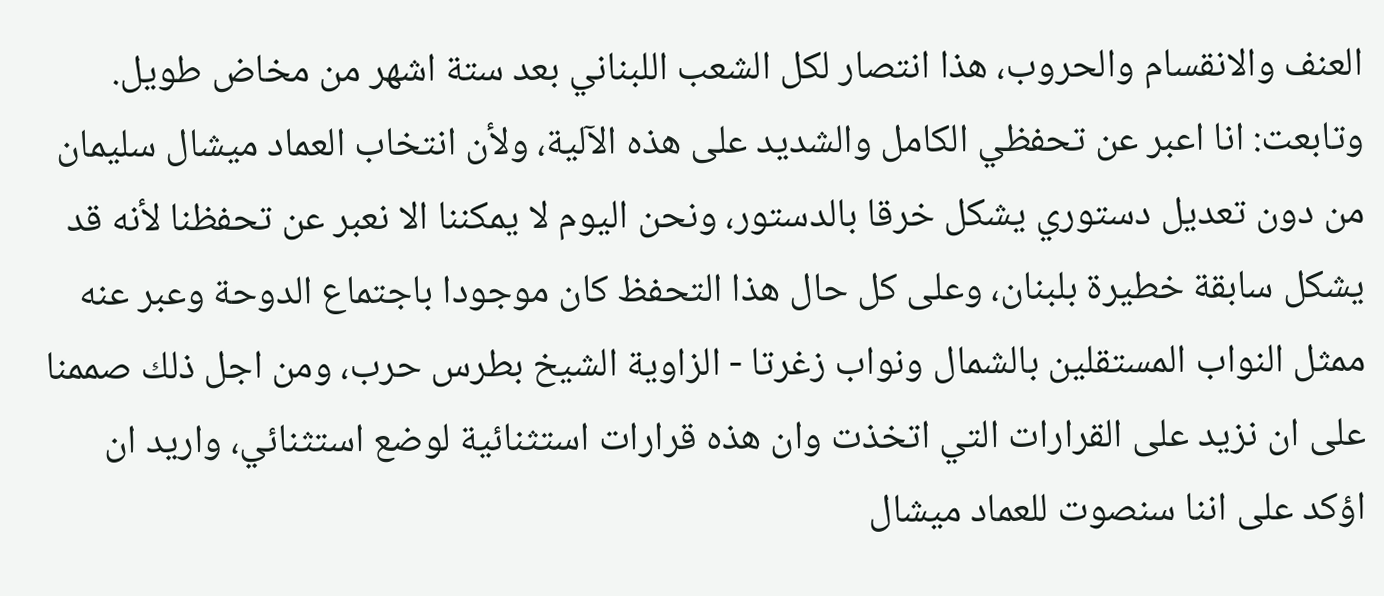العنف والانقسام والحروب، هذا انتصار لكل الشعب اللبناني بعد ستة اشهر من مخاض طويل.
وتابعت: انا اعبر عن تحفظي الكامل والشديد على هذه الآلية، ولأن انتخاب العماد ميشال سليمان من دون تعديل دستوري يشكل خرقا بالدستور، ونحن اليوم لا يمكننا الا نعبر عن تحفظنا لأنه قد يشكل سابقة خطيرة بلبنان، وعلى كل حال هذا التحفظ كان موجودا باجتماع الدوحة وعبر عنه ممثل النواب المستقلين بالشمال ونواب زغرتا - الزاوية الشيخ بطرس حرب، ومن اجل ذلك صممنا على ان نزيد على القرارات التي اتخذت وان هذه قرارات استثنائية لوضع استثنائي، واريد ان اؤكد على اننا سنصوت للعماد ميشال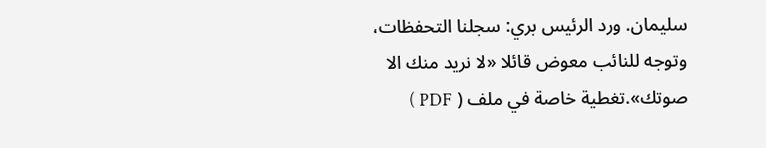سليمان. ورد الرئيس بري: سجلنا التحفظات، وتوجه للنائب معوض قائلا «لا نريد منك الا صوتك».تغطية خاصة في ملف ( PDF )